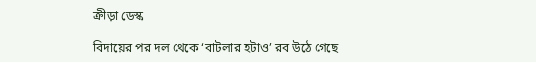ক্রীড়া ডেস্ক

বিদায়ের পর দল থেকে ‘বাটলার হটাও’ রব উঠে গেছে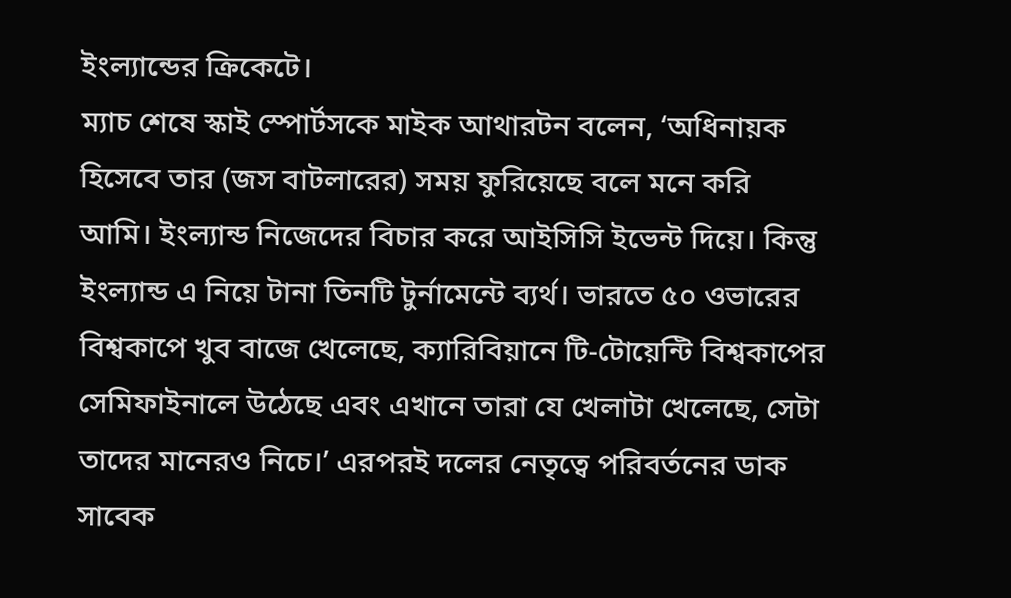ইংল্যান্ডের ক্রিকেটে।
ম্যাচ শেষে স্কাই স্পোর্টসকে মাইক আথারটন বলেন, ‘অধিনায়ক হিসেবে তার (জস বাটলারের) সময় ফুরিয়েছে বলে মনে করি আমি। ইংল্যান্ড নিজেদের বিচার করে আইসিসি ইভেন্ট দিয়ে। কিন্তু ইংল্যান্ড এ নিয়ে টানা তিনটি টুর্নামেন্টে ব্যর্থ। ভারতে ৫০ ওভারের বিশ্বকাপে খুব বাজে খেলেছে, ক্যারিবিয়ানে টি-টোয়েন্টি বিশ্বকাপের সেমিফাইনালে উঠেছে এবং এখানে তারা যে খেলাটা খেলেছে, সেটা তাদের মানেরও নিচে।’ এরপরই দলের নেতৃত্বে পরিবর্তনের ডাক সাবেক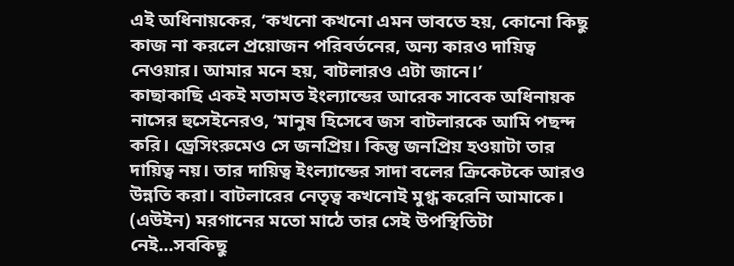এই অধিনায়কের, ‘কখনো কখনো এমন ভাবতে হয়, কোনো কিছু কাজ না করলে প্রয়োজন পরিবর্তনের, অন্য কারও দায়িত্ব নেওয়ার। আমার মনে হয়, বাটলারও এটা জানে।’
কাছাকাছি একই মতামত ইংল্যান্ডের আরেক সাবেক অধিনায়ক নাসের হুসেইনেরও, ‘মানুষ হিসেবে জস বাটলারকে আমি পছন্দ করি। ড্রেসিংরুমেও সে জনপ্রিয়। কিন্তু জনপ্রিয় হওয়াটা তার দায়িত্ব নয়। তার দায়িত্ব ইংল্যান্ডের সাদা বলের ক্রিকেটকে আরও উন্নতি করা। বাটলারের নেতৃত্ব কখনোই মুগ্ধ করেনি আমাকে। (এউইন) মরগানের মতো মাঠে তার সেই উপস্থিতিটা নেই...সবকিছু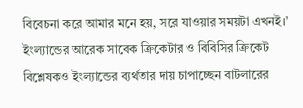বিবেচনা করে আমার মনে হয়, সরে যাওয়ার সময়টা এখনই।’
ইংল্যান্ডের আরেক সাবেক ক্রিকেটার ও বিবিসির ক্রিকেট বিশ্লেষকও ইংল্যান্ডের ব্যর্থতার দায় চাপাচ্ছেন বাটলারের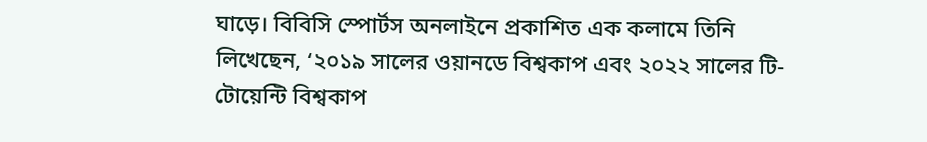ঘাড়ে। বিবিসি স্পোর্টস অনলাইনে প্রকাশিত এক কলামে তিনি লিখেছেন, ‘২০১৯ সালের ওয়ানডে বিশ্বকাপ এবং ২০২২ সালের টি-টোয়েন্টি বিশ্বকাপ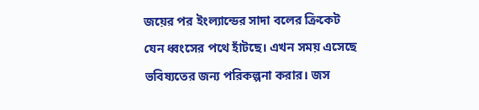জয়ের পর ইংল্যান্ডের সাদা বলের ক্রিকেট যেন ধ্বংসের পথে হাঁটছে। এখন সময় এসেছে ভবিষ্যতের জন্য পরিকল্পনা করার। জস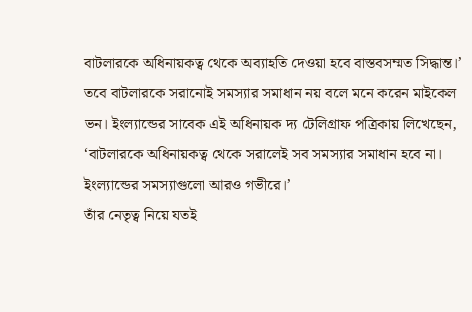বাটলারকে অধিনায়কত্ব থেকে অব্যাহতি দেওয়া হবে বাস্তবসম্মত সিদ্ধান্ত।’
তবে বাটলারকে সরানোই সমস্যার সমাধান নয় বলে মনে করেন মাইকেল ভন। ইংল্যান্ডের সাবেক এই অধিনায়ক দ্য টেলিগ্রাফ পত্রিকায় লিখেছেন, ‘বাটলারকে অধিনায়কত্ব থেকে সরালেই সব সমস্যার সমাধান হবে না। ইংল্যান্ডের সমস্যাগুলো আরও গভীরে।’
তাঁর নেতৃত্ব নিয়ে যতই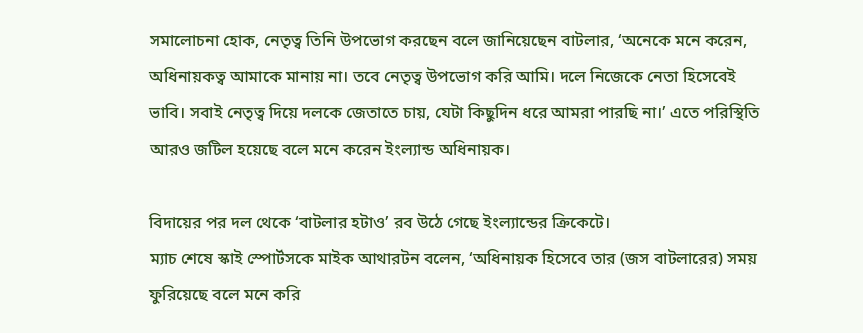সমালোচনা হোক, নেতৃত্ব তিনি উপভোগ করছেন বলে জানিয়েছেন বাটলার, ‘অনেকে মনে করেন, অধিনায়কত্ব আমাকে মানায় না। তবে নেতৃত্ব উপভোগ করি আমি। দলে নিজেকে নেতা হিসেবেই ভাবি। সবাই নেতৃত্ব দিয়ে দলকে জেতাতে চায়, যেটা কিছুদিন ধরে আমরা পারছি না।’ এতে পরিস্থিতি আরও জটিল হয়েছে বলে মনে করেন ইংল্যান্ড অধিনায়ক।

বিদায়ের পর দল থেকে ‘বাটলার হটাও’ রব উঠে গেছে ইংল্যান্ডের ক্রিকেটে।
ম্যাচ শেষে স্কাই স্পোর্টসকে মাইক আথারটন বলেন, ‘অধিনায়ক হিসেবে তার (জস বাটলারের) সময় ফুরিয়েছে বলে মনে করি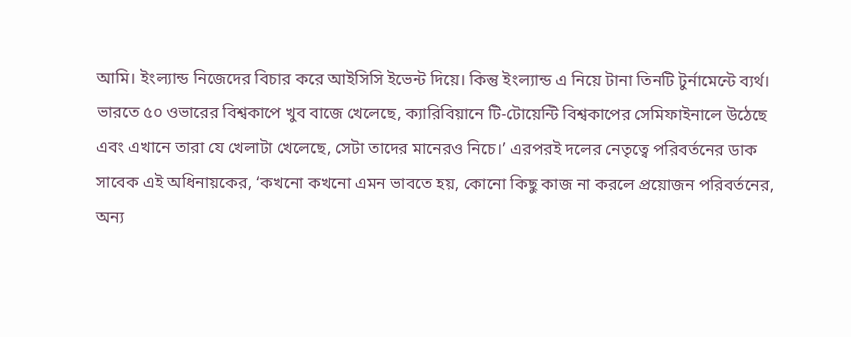আমি। ইংল্যান্ড নিজেদের বিচার করে আইসিসি ইভেন্ট দিয়ে। কিন্তু ইংল্যান্ড এ নিয়ে টানা তিনটি টুর্নামেন্টে ব্যর্থ। ভারতে ৫০ ওভারের বিশ্বকাপে খুব বাজে খেলেছে, ক্যারিবিয়ানে টি-টোয়েন্টি বিশ্বকাপের সেমিফাইনালে উঠেছে এবং এখানে তারা যে খেলাটা খেলেছে, সেটা তাদের মানেরও নিচে।’ এরপরই দলের নেতৃত্বে পরিবর্তনের ডাক সাবেক এই অধিনায়কের, ‘কখনো কখনো এমন ভাবতে হয়, কোনো কিছু কাজ না করলে প্রয়োজন পরিবর্তনের, অন্য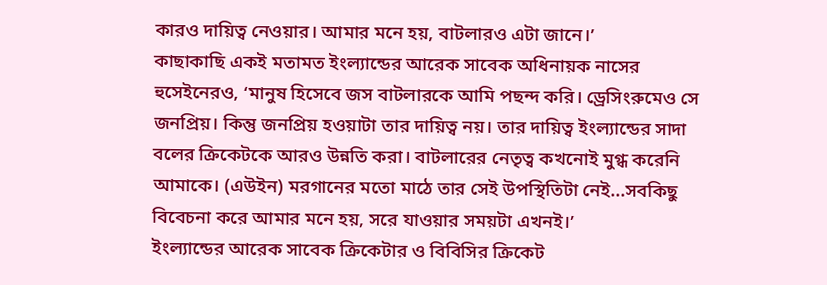কারও দায়িত্ব নেওয়ার। আমার মনে হয়, বাটলারও এটা জানে।’
কাছাকাছি একই মতামত ইংল্যান্ডের আরেক সাবেক অধিনায়ক নাসের হুসেইনেরও, ‘মানুষ হিসেবে জস বাটলারকে আমি পছন্দ করি। ড্রেসিংরুমেও সে জনপ্রিয়। কিন্তু জনপ্রিয় হওয়াটা তার দায়িত্ব নয়। তার দায়িত্ব ইংল্যান্ডের সাদা বলের ক্রিকেটকে আরও উন্নতি করা। বাটলারের নেতৃত্ব কখনোই মুগ্ধ করেনি আমাকে। (এউইন) মরগানের মতো মাঠে তার সেই উপস্থিতিটা নেই...সবকিছু বিবেচনা করে আমার মনে হয়, সরে যাওয়ার সময়টা এখনই।’
ইংল্যান্ডের আরেক সাবেক ক্রিকেটার ও বিবিসির ক্রিকেট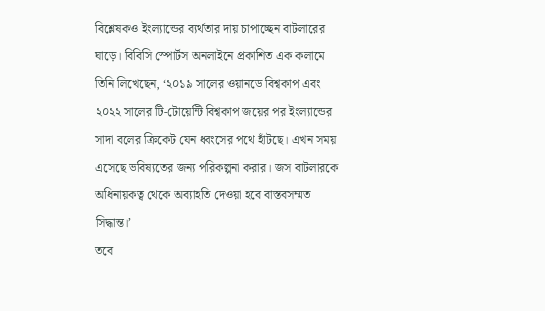বিশ্লেষকও ইংল্যান্ডের ব্যর্থতার দায় চাপাচ্ছেন বাটলারের ঘাড়ে। বিবিসি স্পোর্টস অনলাইনে প্রকাশিত এক কলামে তিনি লিখেছেন, ‘২০১৯ সালের ওয়ানডে বিশ্বকাপ এবং ২০২২ সালের টি-টোয়েন্টি বিশ্বকাপ জয়ের পর ইংল্যান্ডের সাদা বলের ক্রিকেট যেন ধ্বংসের পথে হাঁটছে। এখন সময় এসেছে ভবিষ্যতের জন্য পরিকল্পনা করার। জস বাটলারকে অধিনায়কত্ব থেকে অব্যাহতি দেওয়া হবে বাস্তবসম্মত সিদ্ধান্ত।’
তবে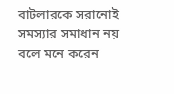বাটলারকে সরানোই সমস্যার সমাধান নয় বলে মনে করেন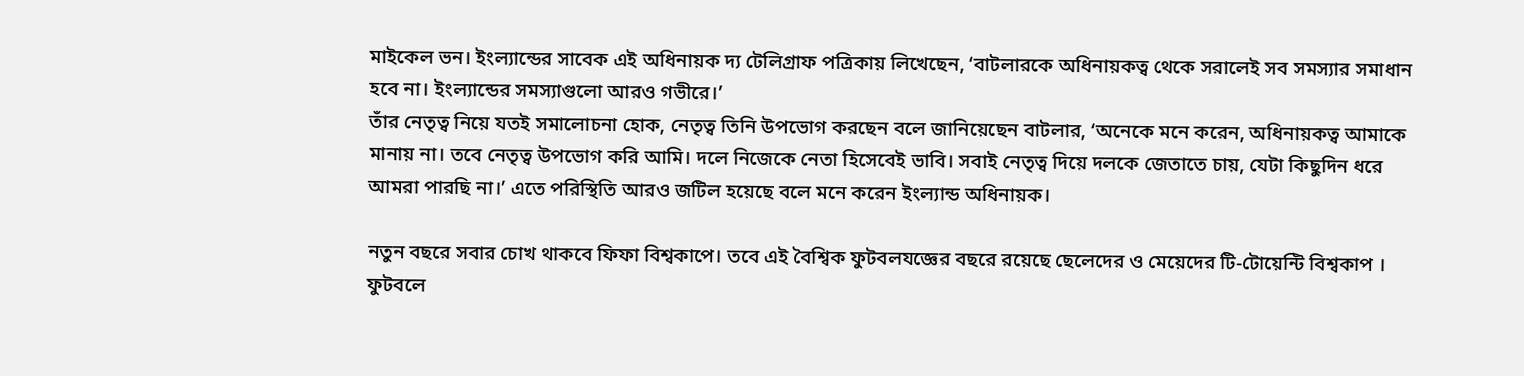মাইকেল ভন। ইংল্যান্ডের সাবেক এই অধিনায়ক দ্য টেলিগ্রাফ পত্রিকায় লিখেছেন, ‘বাটলারকে অধিনায়কত্ব থেকে সরালেই সব সমস্যার সমাধান হবে না। ইংল্যান্ডের সমস্যাগুলো আরও গভীরে।’
তাঁর নেতৃত্ব নিয়ে যতই সমালোচনা হোক, নেতৃত্ব তিনি উপভোগ করছেন বলে জানিয়েছেন বাটলার, ‘অনেকে মনে করেন, অধিনায়কত্ব আমাকে মানায় না। তবে নেতৃত্ব উপভোগ করি আমি। দলে নিজেকে নেতা হিসেবেই ভাবি। সবাই নেতৃত্ব দিয়ে দলকে জেতাতে চায়, যেটা কিছুদিন ধরে আমরা পারছি না।’ এতে পরিস্থিতি আরও জটিল হয়েছে বলে মনে করেন ইংল্যান্ড অধিনায়ক।

নতুন বছরে সবার চোখ থাকবে ফিফা বিশ্বকাপে। তবে এই বৈশ্বিক ফুটবলযজ্ঞের বছরে রয়েছে ছেলেদের ও মেয়েদের টি-টোয়েন্টি বিশ্বকাপ । ফুটবলে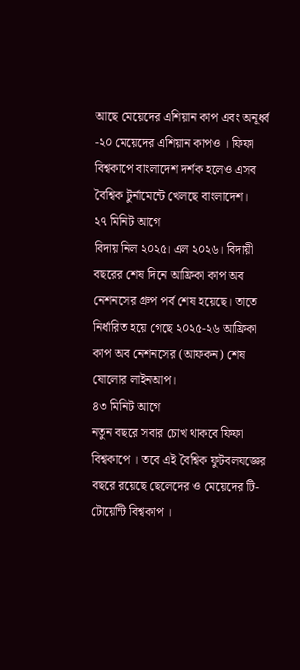আছে মেয়েদের এশিয়ান কাপ এবং অনূর্ধ্ব -২০ মেয়েদের এশিয়ান কাপও । ফিফা বিশ্বকাপে বাংলাদেশ দর্শক হলেও এসব বৈশ্বিক টুর্নামেন্টে খেলছে বাংলাদেশ।
২৭ মিনিট আগে
বিদায় নিল ২০২৫। এল ২০২৬। বিদায়ী বছরের শেষ দিনে আফ্রিকা কাপ অব নেশনসের গ্রুপ পর্ব শেষ হয়েছে। তাতে নির্ধারিত হয়ে গেছে ২০২৫-২৬ আফ্রিকা কাপ অব নেশনসের (আফকন) শেষ ষোলোর লাইনআপ।
৪৩ মিনিট আগে
নতুন বছরে সবার চোখ থাকবে ফিফা বিশ্বকাপে । তবে এই বৈশ্বিক ফুটবলযজ্ঞের বছরে রয়েছে ছেলেদের ও মেয়েদের টি-টোয়েন্টি বিশ্বকাপ ।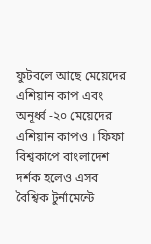ফুটবলে আছে মেয়েদের এশিয়ান কাপ এবং অনূর্ধ্ব -২০ মেয়েদের এশিয়ান কাপও । ফিফা বিশ্বকাপে বাংলাদেশ দর্শক হলেও এসব বৈশ্বিক টুর্নামেন্টে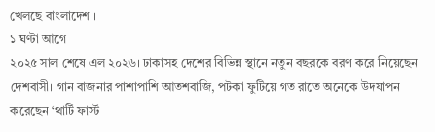খেলছে বাংলাদেশ ।
১ ঘণ্টা আগে
২০২৫ সাল শেষে এল ২০২৬। ঢাকাসহ দেশের বিভিন্ন স্থানে নতুন বছরকে বরণ করে নিয়েছেন দেশবাসী। গান বাজনার পাশাপাশি আতশবাজি, পটকা ফুটিয়ে গত রাতে অনেকে উদযাপন করেছেন ‘থার্টি ফার্স্ট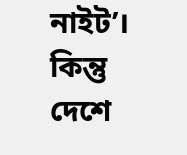নাইট’। কিন্তু দেশে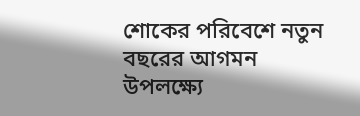শোকের পরিবেশে নতুন বছরের আগমন উপলক্ষ্যে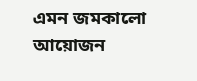এমন জমকালো আয়োজন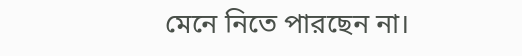মেনে নিতে পারছেন না।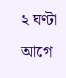২ ঘণ্টা আগে